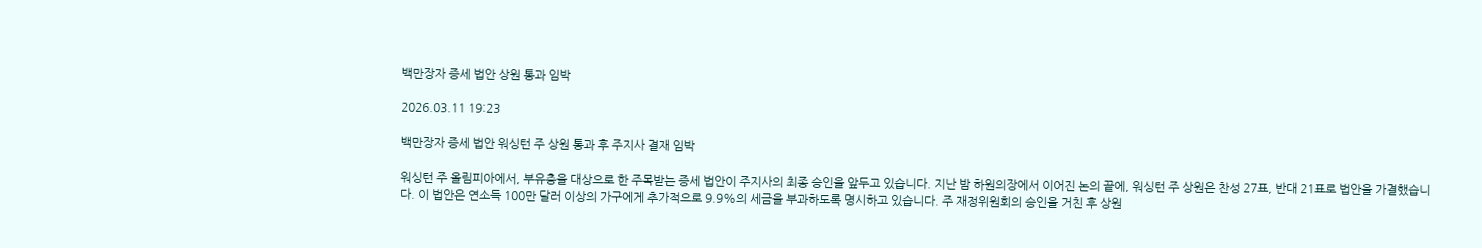백만장자 증세 법안 상원 통과 임박

2026.03.11 19:23

백만장자 증세 법안 워싱턴 주 상원 통과 후 주지사 결재 임박

워싱턴 주 올림피아에서, 부유층을 대상으로 한 주목받는 증세 법안이 주지사의 최종 승인을 앞두고 있습니다. 지난 밤 하원의장에서 이어진 논의 끝에, 워싱턴 주 상원은 찬성 27표, 반대 21표로 법안을 가결했습니다. 이 법안은 연소득 100만 달러 이상의 가구에게 추가적으로 9.9%의 세금을 부과하도록 명시하고 있습니다. 주 재정위원회의 승인을 거친 후 상원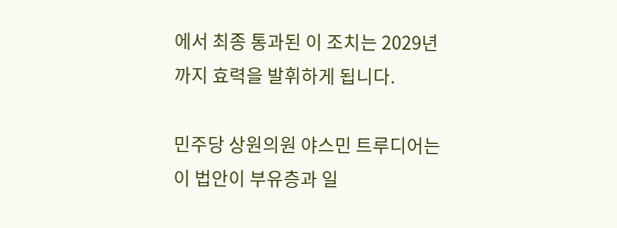에서 최종 통과된 이 조치는 2029년까지 효력을 발휘하게 됩니다.

민주당 상원의원 야스민 트루디어는 이 법안이 부유층과 일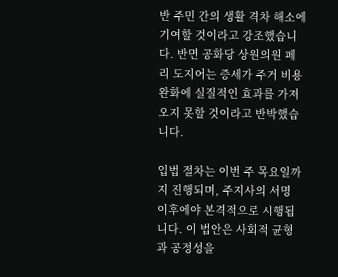반 주민 간의 생활 격차 해소에 기여할 것이라고 강조했습니다. 반면 공화당 상원의원 페리 도지어는 증세가 주거 비용 완화에 실질적인 효과를 가져오지 못할 것이라고 반박했습니다.

입법 절차는 이번 주 목요일까지 진행되며, 주지사의 서명 이후에야 본격적으로 시행됩니다. 이 법안은 사회적 균형과 공정성을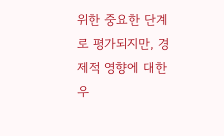위한 중요한 단계로 평가되지만, 경제적 영향에 대한 우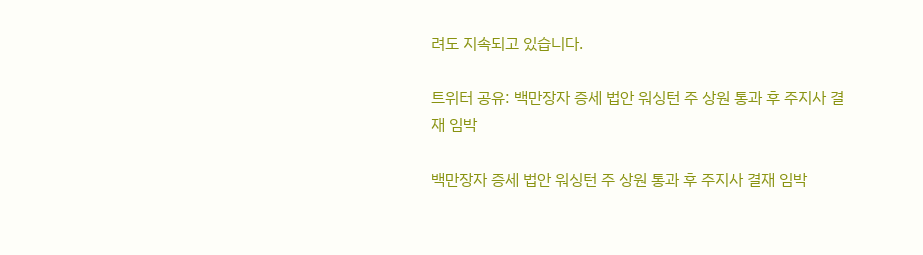려도 지속되고 있습니다.

트위터 공유: 백만장자 증세 법안 워싱턴 주 상원 통과 후 주지사 결재 임박

백만장자 증세 법안 워싱턴 주 상원 통과 후 주지사 결재 임박